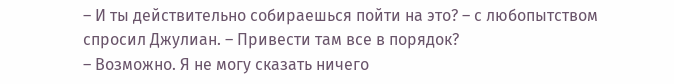– И ты действительно собираешься пойти на это? – с любопытством спросил Джулиан. – Привести там все в порядок?
– Возможно. Я не могу сказать ничего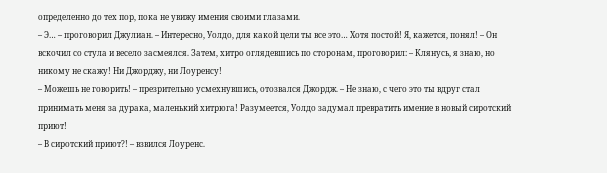определенно до тех пор, пока не увижу имения своими глазами.
– Э… – проговорил Джулиан. – Интересно, Уолдо, для какой цели ты все это… Хотя постой! Я, кажется, понял! – Он вскочил со стула и весело засмеялся. Затем, хитро оглядевшись по сторонам, проговорил: – Клянусь, я знаю, но никому не скажу! Ни Джорджу, ни Лоуренсу!
– Можешь не говорить! – презрительно усмехнувшись, отозвался Джордж. – Не знаю, с чего это ты вдруг стал принимать меня за дурака, маленький хитрюга! Разумеется, Уолдо задумал превратить имение в новый сиротский приют!
– В сиротский приют?! – взвился Лоуренс.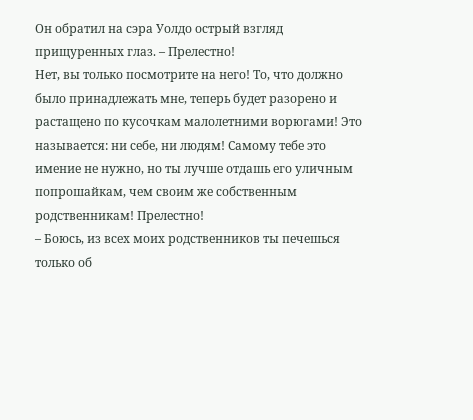Он обратил на сэра Уолдо острый взгляд прищуренных глаз. – Прелестно!
Нет, вы только посмотрите на него! То, что должно было принадлежать мне, теперь будет разорено и растащено по кусочкам малолетними ворюгами! Это называется: ни себе, ни людям! Самому тебе это имение не нужно, но ты лучше отдашь его уличным попрошайкам, чем своим же собственным родственникам! Прелестно!
– Боюсь, из всех моих родственников ты печешься только об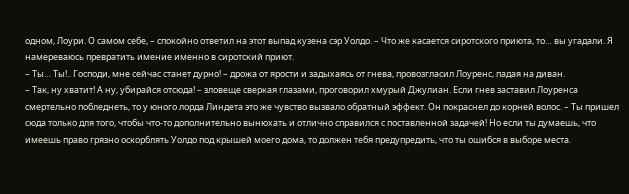одном, Лоури. О самом себе, – спокойно ответил на этот выпад кузена сэр Уолдо. – Что же касается сиротского приюта, то… вы угадали. Я намереваюсь превратить имение именно в сиротский приют.
– Ты… Ты!.. Господи, мне сейчас станет дурно! – дрожа от ярости и задыхаясь от гнева, провозгласил Лоуренс, падая на диван.
– Так, ну хватит! А ну, убирайся отсюда! – зловеще сверкая глазами, проговорил хмурый Джулиан. Если гнев заставил Лоуренса смертельно побледнеть, то у юного лорда Линдета это же чувство вызвало обратный эффект. Он покраснел до корней волос. – Ты пришел сюда только для того, чтобы что-то дополнительно вынюхать и отлично справился с поставленной задачей! Но если ты думаешь, что имеешь право грязно оскорблять Уолдо под крышей моего дома, то должен тебя предупредить, что ты ошибся в выборе места.